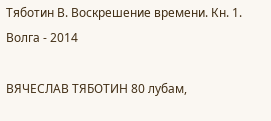Тяботин В. Воскрешение времени. Кн. 1. Волга - 2014

ВЯЧЕСЛАВ ТЯБОТИН 80 лубам,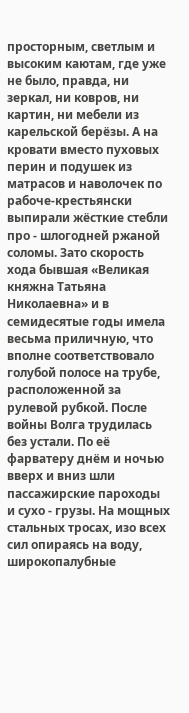просторным, светлым и высоким каютам, где уже не было, правда, ни зеркал, ни ковров, ни картин, ни мебели из карельской берёзы. А на кровати вместо пуховых перин и подушек из матрасов и наволочек по рабоче-крестьянски выпирали жёсткие стебли про - шлогодней ржаной соломы. Зато скорость хода бывшая «Великая княжна Татьяна Николаевна» и в семидесятые годы имела весьма приличную, что вполне соответствовало голубой полосе на трубе, расположенной за рулевой рубкой. После войны Волга трудилась без устали. По её фарватеру днём и ночью вверх и вниз шли пассажирские пароходы и сухо - грузы. На мощных стальных тросах, изо всех сил опираясь на воду, широкопалубные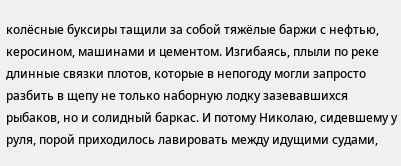колёсные буксиры тащили за собой тяжёлые баржи с нефтью, керосином, машинами и цементом. Изгибаясь, плыли по реке длинные связки плотов, которые в непогоду могли запросто разбить в щепу не только наборную лодку зазевавшихся рыбаков, но и солидный баркас. И потому Николаю, сидевшему у руля, порой приходилось лавировать между идущими судами,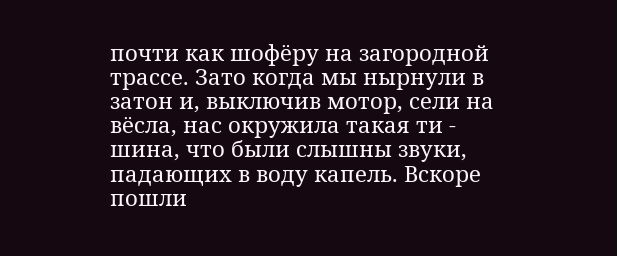почти как шофёру на загородной трассе. Зато когда мы нырнули в затон и, выключив мотор, сели на вёсла, нас окружила такая ти - шина, что были слышны звуки, падающих в воду капель. Вскоре пошли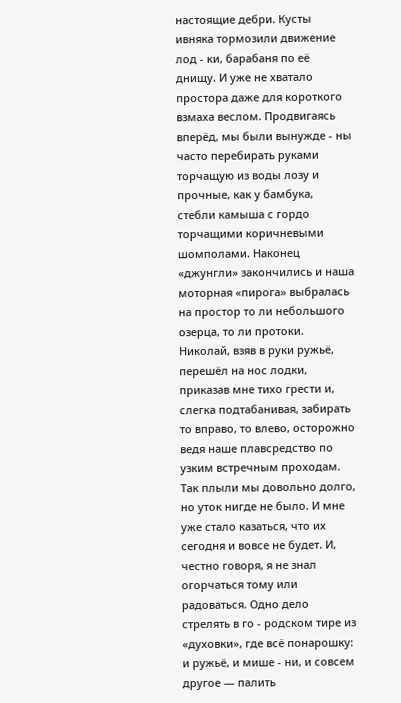настоящие дебри. Кусты ивняка тормозили движение лод - ки, барабаня по её днищу. И уже не хватало простора даже для короткого взмаха веслом. Продвигаясь вперёд, мы были вынужде - ны часто перебирать руками торчащую из воды лозу и прочные, как у бамбука, стебли камыша с гордо торчащими коричневыми шомполами. Наконец «джунгли» закончились и наша моторная «пирога» выбралась на простор то ли небольшого озерца, то ли протоки. Николай, взяв в руки ружьё, перешёл на нос лодки, приказав мне тихо грести и, слегка подтабанивая, забирать то вправо, то влево, осторожно ведя наше плавсредство по узким встречным проходам. Так плыли мы довольно долго, но уток нигде не было. И мне уже стало казаться, что их сегодня и вовсе не будет. И, честно говоря, я не знал огорчаться тому или радоваться. Одно дело стрелять в го - родском тире из «духовки», где всё понарошку: и ружьё, и мише - ни, и совсем другое — палить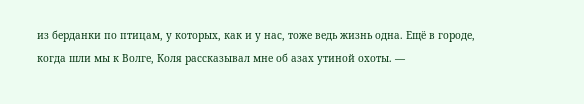из берданки по птицам, у которых, как и у нас, тоже ведь жизнь одна. Ещё в городе, когда шли мы к Волге, Коля рассказывал мне об азах утиной охоты. —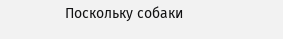Поскольку собаки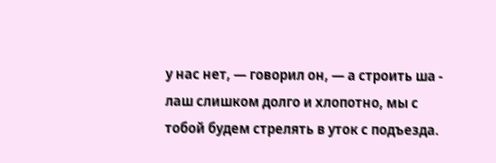у нас нет, — говорил он, — а строить ша - лаш слишком долго и хлопотно, мы с тобой будем стрелять в уток с подъезда.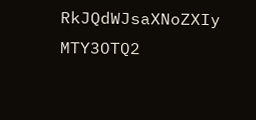RkJQdWJsaXNoZXIy MTY3OTQ2